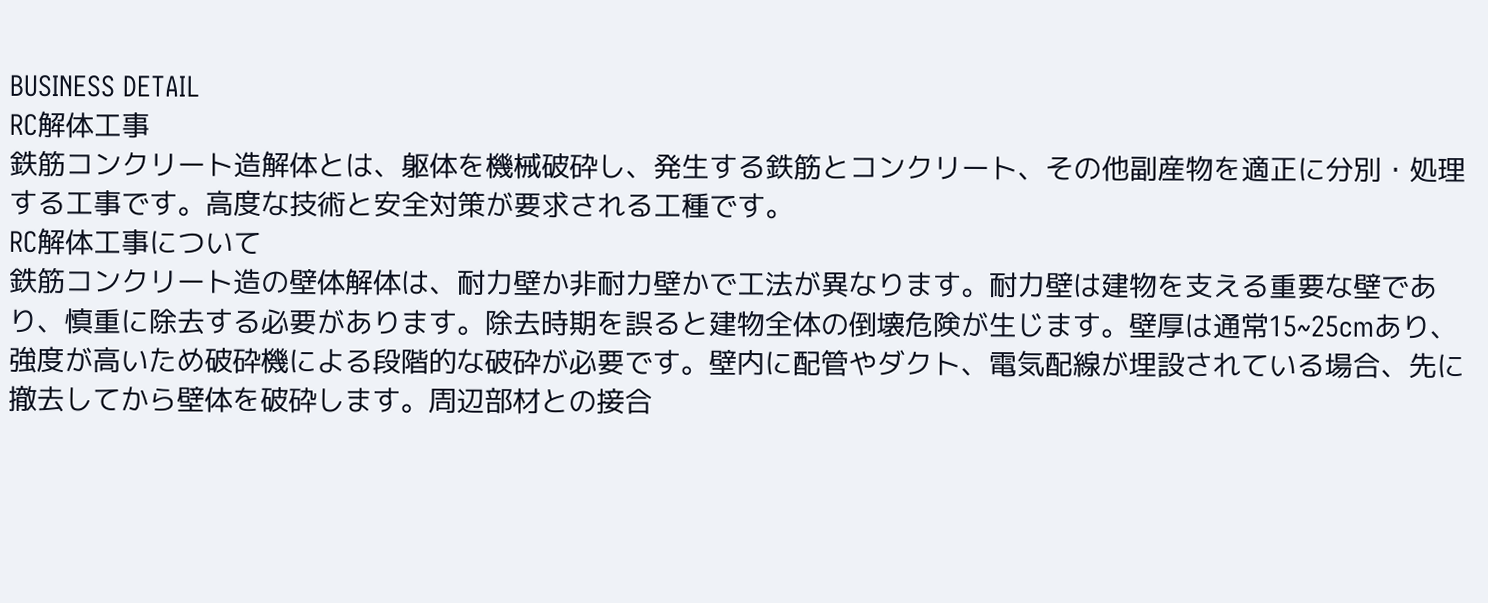BUSINESS DETAIL
RC解体工事
鉄筋コンクリート造解体とは、躯体を機械破砕し、発生する鉄筋とコンクリート、その他副産物を適正に分別・処理する工事です。高度な技術と安全対策が要求される工種です。
RC解体工事について
鉄筋コンクリート造の壁体解体は、耐力壁か非耐力壁かで工法が異なります。耐力壁は建物を支える重要な壁であり、慎重に除去する必要があります。除去時期を誤ると建物全体の倒壊危険が生じます。壁厚は通常15~25cmあり、強度が高いため破砕機による段階的な破砕が必要です。壁内に配管やダクト、電気配線が埋設されている場合、先に撤去してから壁体を破砕します。周辺部材との接合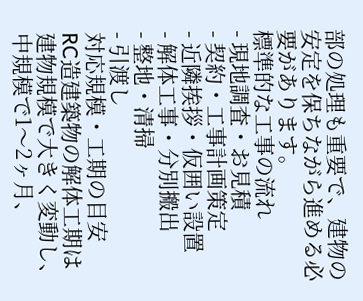部の処理も重要で、建物の安定を保ちながら進める必要があります。
標準的な工事の流れ
- 現地調査・お見積
- 契約・工事計画策定
- 近隣挨拶・仮囲い設置
- 解体工事・分別搬出
- 整地・清掃
- 引渡し
対応規模・工期の目安
RC造建築物の解体工期は建物規模で大きく変動し、中規模で1〜2ヶ月、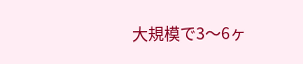大規模で3〜6ヶ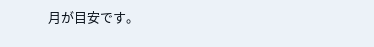月が目安です。